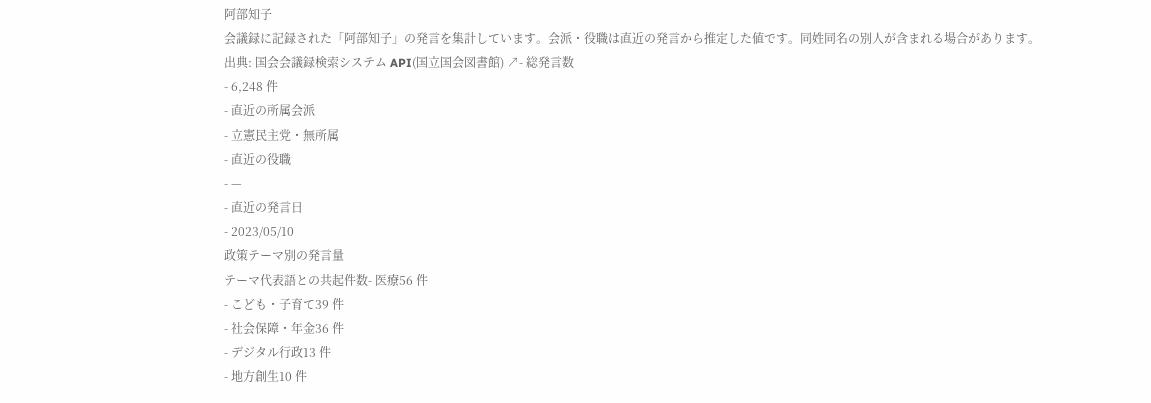阿部知子
会議録に記録された「阿部知子」の発言を集計しています。会派・役職は直近の発言から推定した値です。同姓同名の別人が含まれる場合があります。
出典: 国会会議録検索システム API(国立国会図書館) ↗- 総発言数
- 6,248 件
- 直近の所属会派
- 立憲民主党・無所属
- 直近の役職
- —
- 直近の発言日
- 2023/05/10
政策テーマ別の発言量
テーマ代表語との共起件数- 医療56 件
- こども・子育て39 件
- 社会保障・年金36 件
- デジタル行政13 件
- 地方創生10 件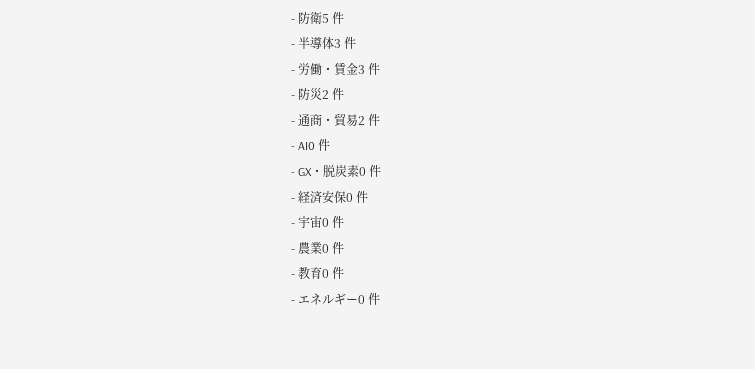- 防衛5 件
- 半導体3 件
- 労働・賃金3 件
- 防災2 件
- 通商・貿易2 件
- AI0 件
- GX・脱炭素0 件
- 経済安保0 件
- 宇宙0 件
- 農業0 件
- 教育0 件
- エネルギー0 件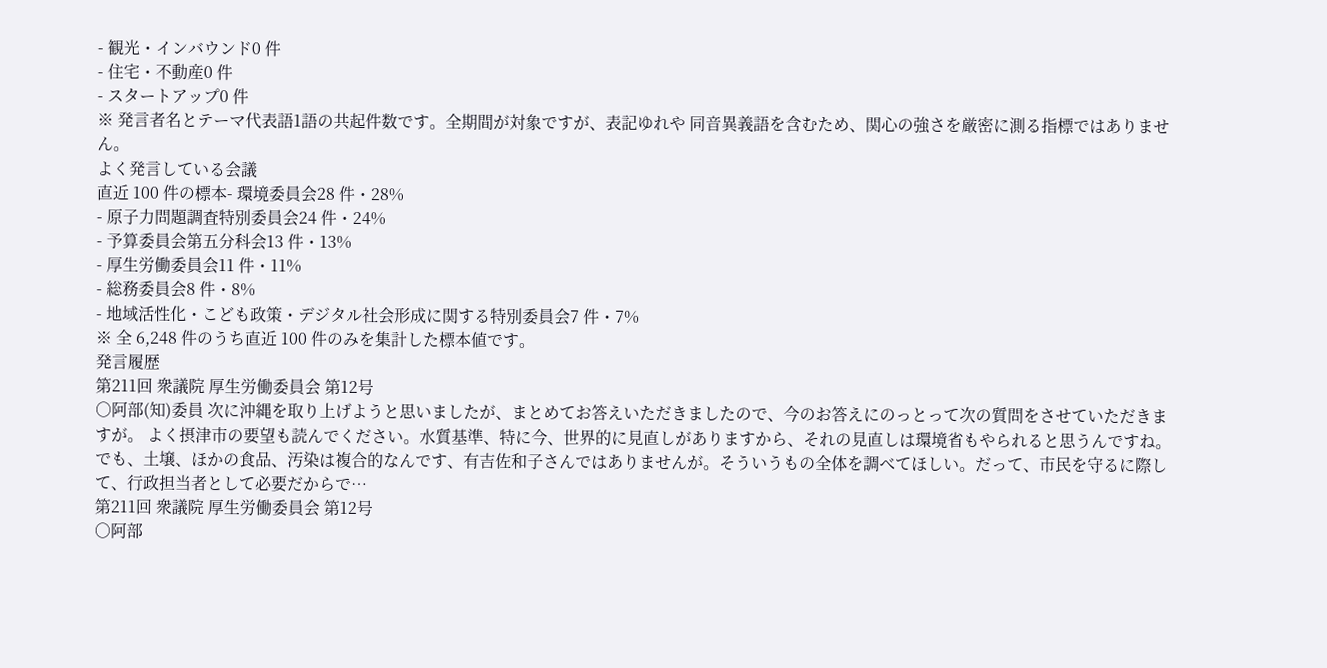- 観光・インバウンド0 件
- 住宅・不動産0 件
- スタートアップ0 件
※ 発言者名とテーマ代表語1語の共起件数です。全期間が対象ですが、表記ゆれや 同音異義語を含むため、関心の強さを厳密に測る指標ではありません。
よく発言している会議
直近 100 件の標本- 環境委員会28 件・28%
- 原子力問題調査特別委員会24 件・24%
- 予算委員会第五分科会13 件・13%
- 厚生労働委員会11 件・11%
- 総務委員会8 件・8%
- 地域活性化・こども政策・デジタル社会形成に関する特別委員会7 件・7%
※ 全 6,248 件のうち直近 100 件のみを集計した標本値です。
発言履歴
第211回 衆議院 厚生労働委員会 第12号
○阿部(知)委員 次に沖縄を取り上げようと思いましたが、まとめてお答えいただきましたので、今のお答えにのっとって次の質問をさせていただきますが。 よく摂津市の要望も読んでください。水質基準、特に今、世界的に見直しがありますから、それの見直しは環境省もやられると思うんですね。でも、土壌、ほかの食品、汚染は複合的なんです、有吉佐和子さんではありませんが。そういうもの全体を調べてほしい。だって、市民を守るに際して、行政担当者として必要だからで…
第211回 衆議院 厚生労働委員会 第12号
○阿部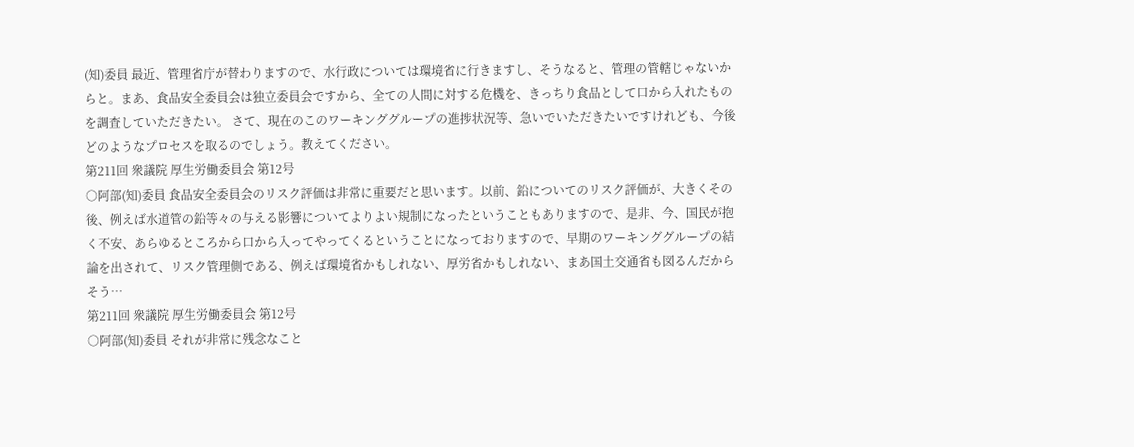(知)委員 最近、管理省庁が替わりますので、水行政については環境省に行きますし、そうなると、管理の管轄じゃないからと。まあ、食品安全委員会は独立委員会ですから、全ての人間に対する危機を、きっちり食品として口から入れたものを調査していただきたい。 さて、現在のこのワーキンググループの進捗状況等、急いでいただきたいですけれども、今後どのようなプロセスを取るのでしょう。教えてください。
第211回 衆議院 厚生労働委員会 第12号
○阿部(知)委員 食品安全委員会のリスク評価は非常に重要だと思います。以前、鉛についてのリスク評価が、大きくその後、例えば水道管の鉛等々の与える影響についてよりよい規制になったということもありますので、是非、今、国民が抱く不安、あらゆるところから口から入ってやってくるということになっておりますので、早期のワーキンググループの結論を出されて、リスク管理側である、例えば環境省かもしれない、厚労省かもしれない、まあ国土交通省も図るんだからそう…
第211回 衆議院 厚生労働委員会 第12号
○阿部(知)委員 それが非常に残念なこと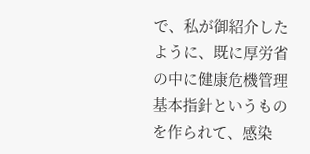で、私が御紹介したように、既に厚労省の中に健康危機管理基本指針というものを作られて、感染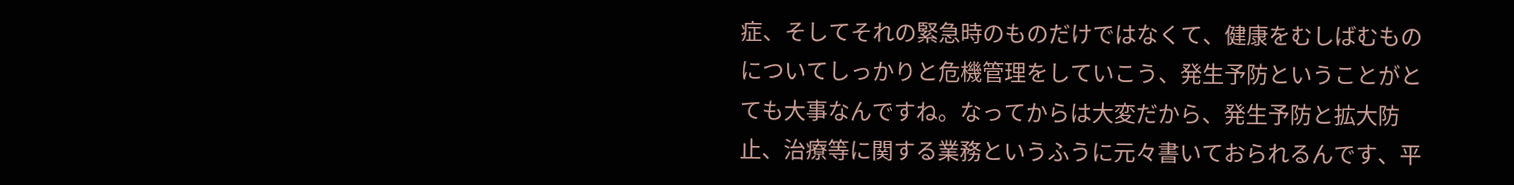症、そしてそれの緊急時のものだけではなくて、健康をむしばむものについてしっかりと危機管理をしていこう、発生予防ということがとても大事なんですね。なってからは大変だから、発生予防と拡大防止、治療等に関する業務というふうに元々書いておられるんです、平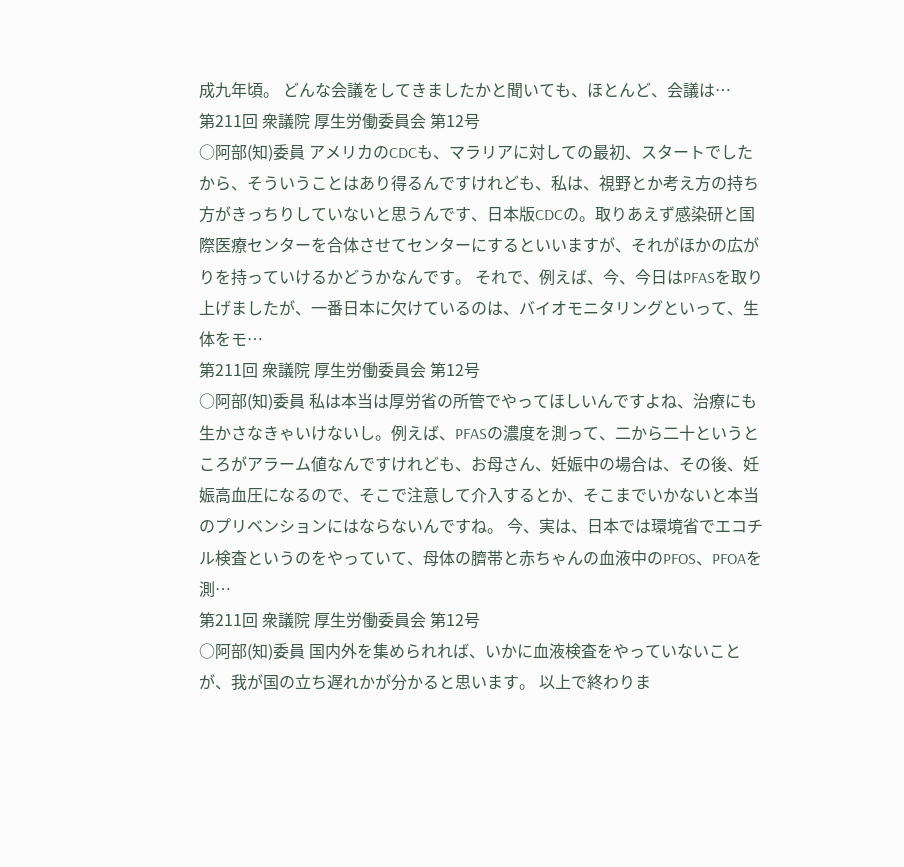成九年頃。 どんな会議をしてきましたかと聞いても、ほとんど、会議は…
第211回 衆議院 厚生労働委員会 第12号
○阿部(知)委員 アメリカのCDCも、マラリアに対しての最初、スタートでしたから、そういうことはあり得るんですけれども、私は、視野とか考え方の持ち方がきっちりしていないと思うんです、日本版CDCの。取りあえず感染研と国際医療センターを合体させてセンターにするといいますが、それがほかの広がりを持っていけるかどうかなんです。 それで、例えば、今、今日はPFASを取り上げましたが、一番日本に欠けているのは、バイオモニタリングといって、生体をモ…
第211回 衆議院 厚生労働委員会 第12号
○阿部(知)委員 私は本当は厚労省の所管でやってほしいんですよね、治療にも生かさなきゃいけないし。例えば、PFASの濃度を測って、二から二十というところがアラーム値なんですけれども、お母さん、妊娠中の場合は、その後、妊娠高血圧になるので、そこで注意して介入するとか、そこまでいかないと本当のプリベンションにはならないんですね。 今、実は、日本では環境省でエコチル検査というのをやっていて、母体の臍帯と赤ちゃんの血液中のPFOS、PFOAを測…
第211回 衆議院 厚生労働委員会 第12号
○阿部(知)委員 国内外を集められれば、いかに血液検査をやっていないことが、我が国の立ち遅れかが分かると思います。 以上で終わりま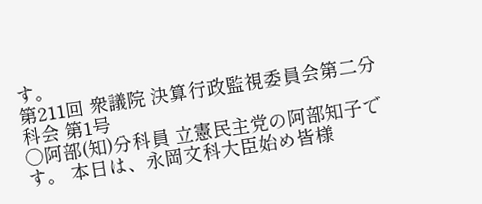す。
第211回 衆議院 決算行政監視委員会第二分科会 第1号
○阿部(知)分科員 立憲民主党の阿部知子です。 本日は、永岡文科大臣始め皆様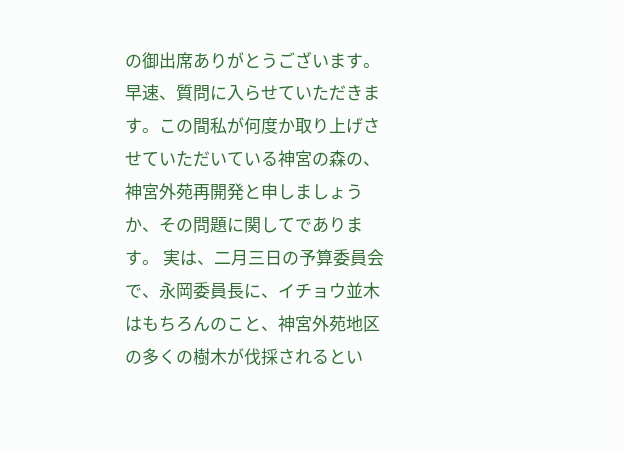の御出席ありがとうございます。 早速、質問に入らせていただきます。この間私が何度か取り上げさせていただいている神宮の森の、神宮外苑再開発と申しましょうか、その問題に関してであります。 実は、二月三日の予算委員会で、永岡委員長に、イチョウ並木はもちろんのこと、神宮外苑地区の多くの樹木が伐採されるとい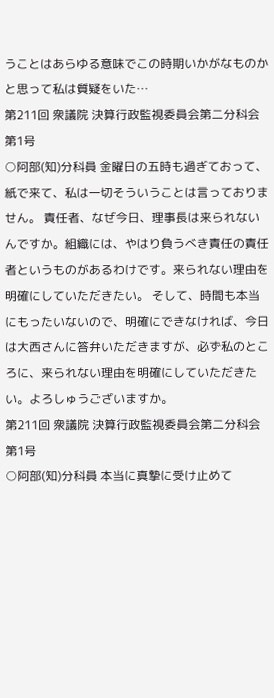うことはあらゆる意味でこの時期いかがなものかと思って私は質疑をいた…
第211回 衆議院 決算行政監視委員会第二分科会 第1号
○阿部(知)分科員 金曜日の五時も過ぎておって、紙で来て、私は一切そういうことは言っておりません。 責任者、なぜ今日、理事長は来られないんですか。組織には、やはり負うべき責任の責任者というものがあるわけです。来られない理由を明確にしていただきたい。 そして、時間も本当にもったいないので、明確にできなければ、今日は大西さんに答弁いただきますが、必ず私のところに、来られない理由を明確にしていただきたい。よろしゅうございますか。
第211回 衆議院 決算行政監視委員会第二分科会 第1号
○阿部(知)分科員 本当に真摯に受け止めて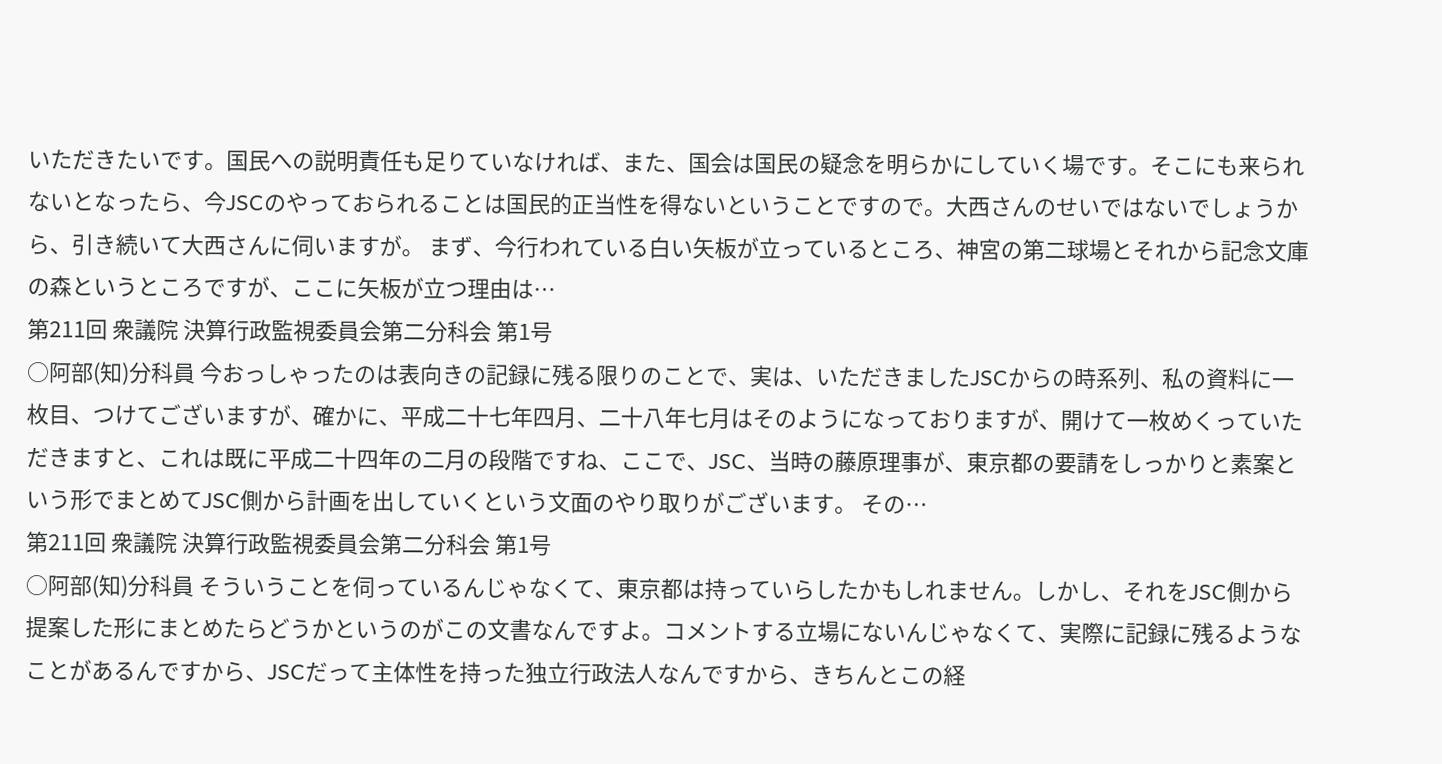いただきたいです。国民への説明責任も足りていなければ、また、国会は国民の疑念を明らかにしていく場です。そこにも来られないとなったら、今JSCのやっておられることは国民的正当性を得ないということですので。大西さんのせいではないでしょうから、引き続いて大西さんに伺いますが。 まず、今行われている白い矢板が立っているところ、神宮の第二球場とそれから記念文庫の森というところですが、ここに矢板が立つ理由は…
第211回 衆議院 決算行政監視委員会第二分科会 第1号
○阿部(知)分科員 今おっしゃったのは表向きの記録に残る限りのことで、実は、いただきましたJSCからの時系列、私の資料に一枚目、つけてございますが、確かに、平成二十七年四月、二十八年七月はそのようになっておりますが、開けて一枚めくっていただきますと、これは既に平成二十四年の二月の段階ですね、ここで、JSC、当時の藤原理事が、東京都の要請をしっかりと素案という形でまとめてJSC側から計画を出していくという文面のやり取りがございます。 その…
第211回 衆議院 決算行政監視委員会第二分科会 第1号
○阿部(知)分科員 そういうことを伺っているんじゃなくて、東京都は持っていらしたかもしれません。しかし、それをJSC側から提案した形にまとめたらどうかというのがこの文書なんですよ。コメントする立場にないんじゃなくて、実際に記録に残るようなことがあるんですから、JSCだって主体性を持った独立行政法人なんですから、きちんとこの経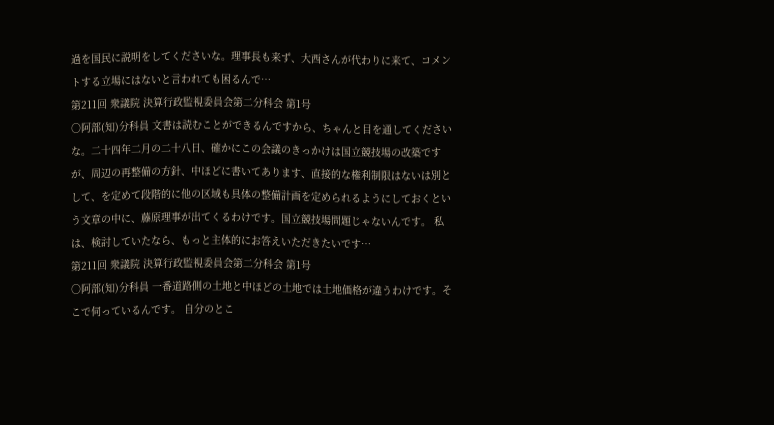過を国民に説明をしてくださいな。理事長も来ず、大西さんが代わりに来て、コメントする立場にはないと言われても困るんで…
第211回 衆議院 決算行政監視委員会第二分科会 第1号
○阿部(知)分科員 文書は読むことができるんですから、ちゃんと目を通してくださいな。二十四年二月の二十八日、確かにこの会議のきっかけは国立競技場の改築ですが、周辺の再整備の方針、中ほどに書いてあります、直接的な権利制限はないは別として、を定めて段階的に他の区域も具体の整備計画を定められるようにしておくという文章の中に、藤原理事が出てくるわけです。国立競技場問題じゃないんです。 私は、検討していたなら、もっと主体的にお答えいただきたいです…
第211回 衆議院 決算行政監視委員会第二分科会 第1号
○阿部(知)分科員 一番道路側の土地と中ほどの土地では土地価格が違うわけです。そこで伺っているんです。 自分のとこ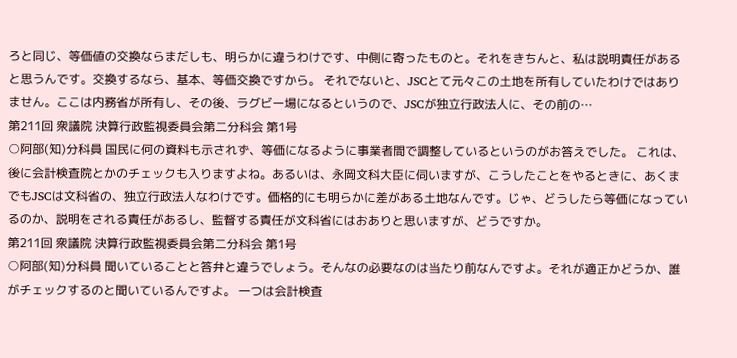ろと同じ、等価値の交換ならまだしも、明らかに違うわけです、中側に寄ったものと。それをきちんと、私は説明責任があると思うんです。交換するなら、基本、等価交換ですから。 それでないと、JSCとて元々この土地を所有していたわけではありません。ここは内務省が所有し、その後、ラグビー場になるというので、JSCが独立行政法人に、その前の…
第211回 衆議院 決算行政監視委員会第二分科会 第1号
○阿部(知)分科員 国民に何の資料も示されず、等価になるように事業者間で調整しているというのがお答えでした。 これは、後に会計検査院とかのチェックも入りますよね。あるいは、永岡文科大臣に伺いますが、こうしたことをやるときに、あくまでもJSCは文科省の、独立行政法人なわけです。価格的にも明らかに差がある土地なんです。じゃ、どうしたら等価になっているのか、説明をされる責任があるし、監督する責任が文科省にはおありと思いますが、どうですか。
第211回 衆議院 決算行政監視委員会第二分科会 第1号
○阿部(知)分科員 聞いていることと答弁と違うでしょう。そんなの必要なのは当たり前なんですよ。それが適正かどうか、誰がチェックするのと聞いているんですよ。 一つは会計検査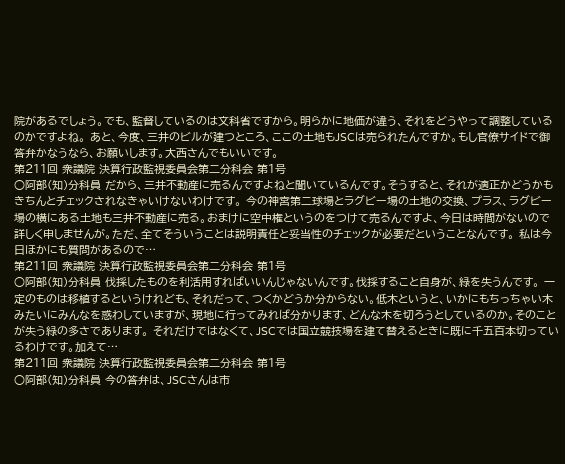院があるでしょう。でも、監督しているのは文科省ですから。明らかに地価が違う、それをどうやって調整しているのかですよね。 あと、今度、三井のビルが建つところ、ここの土地もJSCは売られたんですか。もし官僚サイドで御答弁かなうなら、お願いします。大西さんでもいいです。
第211回 衆議院 決算行政監視委員会第二分科会 第1号
○阿部(知)分科員 だから、三井不動産に売るんですよねと聞いているんです。そうすると、それが適正かどうかもきちんとチェックされなきゃいけないわけです。 今の神宮第二球場とラグビー場の土地の交換、プラス、ラグビー場の横にある土地も三井不動産に売る。おまけに空中権というのをつけて売るんですよ、今日は時間がないので詳しく申しませんが。ただ、全てそういうことは説明責任と妥当性のチェックが必要だということなんです。 私は今日ほかにも質問があるので…
第211回 衆議院 決算行政監視委員会第二分科会 第1号
○阿部(知)分科員 伐採したものを利活用すればいいんじゃないんです。伐採すること自身が、緑を失うんです。 一定のものは移植するというけれども、それだって、つくかどうか分からない。低木というと、いかにもちっちゃい木みたいにみんなを惑わしていますが、現地に行ってみれば分かります、どんな木を切ろうとしているのか。そのことが失う緑の多さであります。 それだけではなくて、JSCでは国立競技場を建て替えるときに既に千五百本切っているわけです。加えて…
第211回 衆議院 決算行政監視委員会第二分科会 第1号
○阿部(知)分科員 今の答弁は、JSCさんは市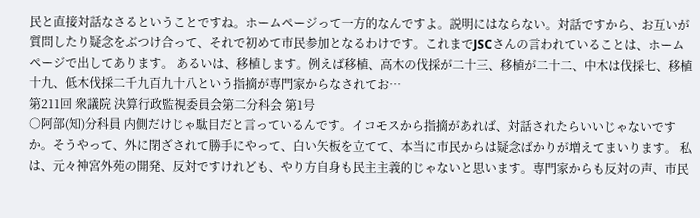民と直接対話なさるということですね。ホームページって一方的なんですよ。説明にはならない。対話ですから、お互いが質問したり疑念をぶつけ合って、それで初めて市民参加となるわけです。これまでJSCさんの言われていることは、ホームページで出してあります。 あるいは、移植します。例えば移植、高木の伐採が二十三、移植が二十二、中木は伐採七、移植十九、低木伐採二千九百九十八という指摘が専門家からなされてお…
第211回 衆議院 決算行政監視委員会第二分科会 第1号
○阿部(知)分科員 内側だけじゃ駄目だと言っているんです。イコモスから指摘があれば、対話されたらいいじゃないですか。そうやって、外に閉ざされて勝手にやって、白い矢板を立てて、本当に市民からは疑念ばかりが増えてまいります。 私は、元々神宮外苑の開発、反対ですけれども、やり方自身も民主主義的じゃないと思います。専門家からも反対の声、市民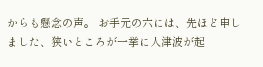からも懸念の声。 お手元の六には、先ほど申しました、狭いところが一挙に人津波が起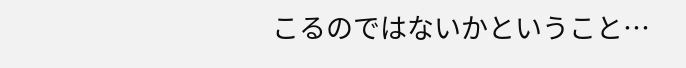こるのではないかということ…